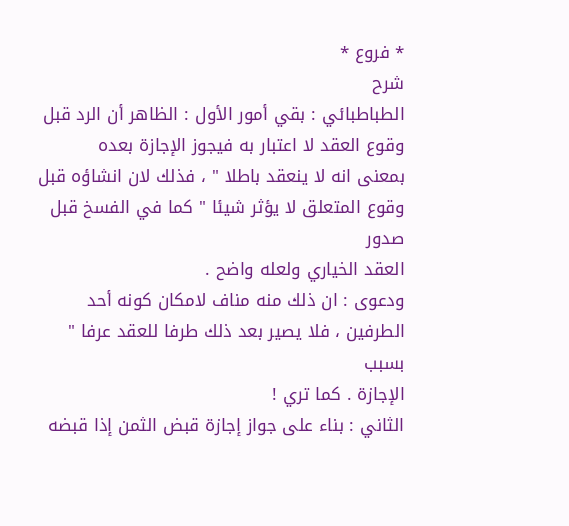* فروع *
شرح
الطباطبائي : بقي أمور الأول : الظاهر أن الرد قبل وقوع العقد لا اعتبار به فيجوز الإجازة بعده
بمعنى انه لا ينعقد باطلا " ، فذلك لان انشاؤه قبل وقوع المتعلق لا يؤثر شيئا " كما في الفسخ قبل صدور
العقد الخياري ولعله واضح .
ودعوى : ان ذلك منه مناف لامكان كونه أحد الطرفين ، فلا يصير بعد ذلك طرفا للعقد عرفا " بسبب
الإجازة . كما تري !
الثاني : بناء على جواز إجازة قبض الثمن إذا قبضه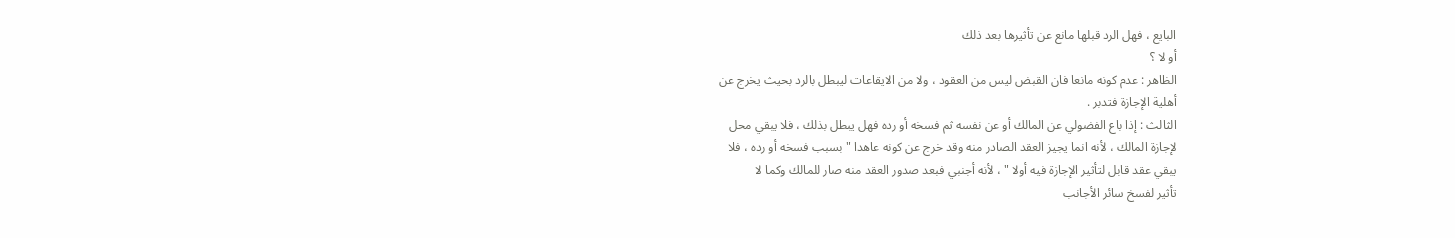البايع ، فهل الرد قبلها مانع عن تأثيرها بعد ذلك
أو لا ؟
الظاهر : عدم كونه مانعا فان القبض ليس من العقود ، ولا من الايقاعات ليبطل بالرد بحيث يخرج عن
أهلية الإجازة فتدبر .
الثالث : إذا باع الفضولي عن المالك أو عن نفسه ثم فسخه أو رده فهل يبطل بذلك ، فلا يبقي محل
لإجازة المالك ، لأنه انما يجيز العقد الصادر منه وقد خرج عن كونه عاهدا " بسبب فسخه أو رده ، فلا
يبقي عقد قابل لتأثير الإجازة فيه أولا " ، لأنه أجنبي فبعد صدور العقد منه صار للمالك وكما لا
تأثير لفسخ سائر الأجانب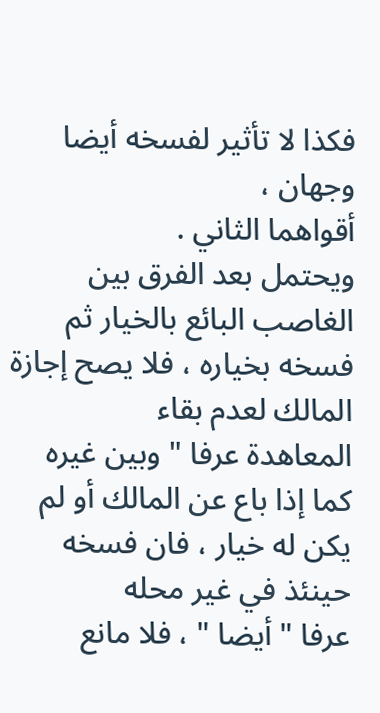فكذا لا تأثير لفسخه أيضا وجهان ،
أقواهما الثاني .
ويحتمل بعد الفرق بين الغاصب البائع بالخيار ثم فسخه بخياره ، فلا يصح إجازة المالك لعدم بقاء
المعاهدة عرفا " وبين غيره كما إذا باع عن المالك أو لم يكن له خيار ، فان فسخه حينئذ في غير محله
عرفا " أيضا " ، فلا مانع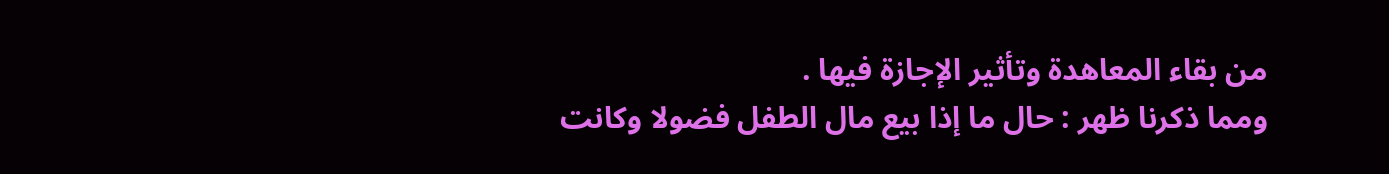من بقاء المعاهدة وتأثير الإجازة فيها .
ومما ذكرنا ظهر : حال ما إذا بيع مال الطفل فضولا وكانت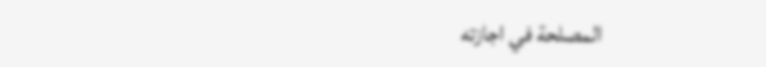المصلحة في اجازته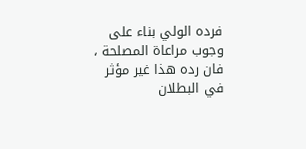فرده الولي بناء على
وجوب مراعاة المصلحة ، فان رده هذا غير مؤثر في البطلان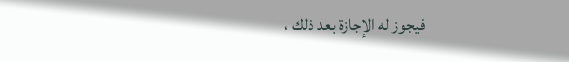فيجوز له الإجازة بعد ذلك ،